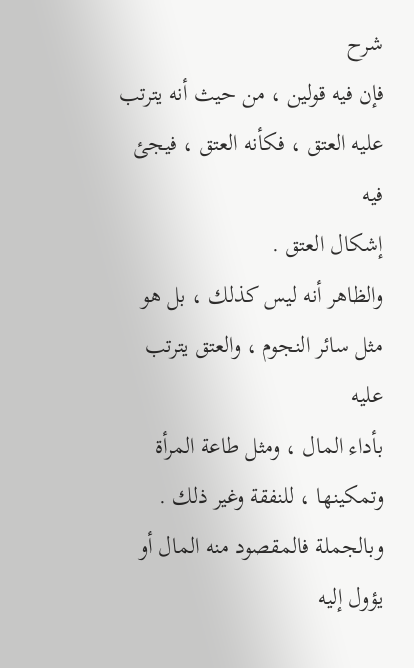شرح
فإن فيه قولين ، من حيث أنه يترتب عليه العتق ، فكأنه العتق ، فيجئ فيه
إشكال العتق .
والظاهر أنه ليس كذلك ، بل هو مثل سائر النجوم ، والعتق يترتب عليه
بأداء المال ، ومثل طاعة المرأة وتمكينها ، للنفقة وغير ذلك .
وبالجملة فالمقصود منه المال أو يؤول إليه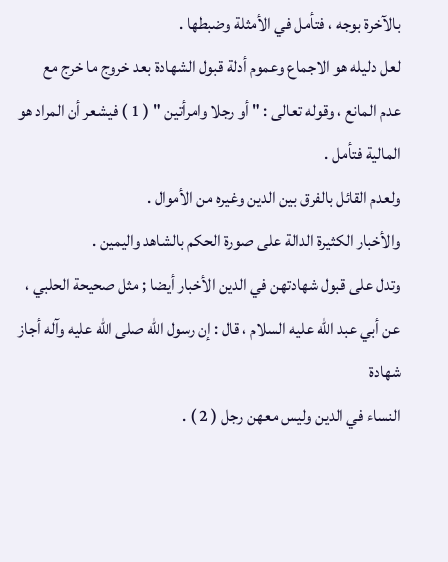بالآخرة بوجه ، فتأمل في الأمثلة وضبطها .
لعل دليله هو الاجماع وعموم أدلة قبول الشهادة بعد خروج ما خرج مع
عدم المانع ، وقوله تعالى : " أو رجلا وامرأتين " ( 1 ) فيشعر أن المراد هو المالية فتأمل .
ولعدم القائل بالفرق بين الدين وغيره من الأموال .
والأخبار الكثيرة الدالة على صورة الحكم بالشاهد واليمين .
وتدل على قبول شهادتهن في الدين الأخبار أيضا ; مثل صحيحة الحلبي ،
عن أبي عبد الله عليه السلام ، قال : إن رسول الله صلى الله عليه وآله أجاز شهادة
النساء في الدين وليس معهن رجل ( 2 ) .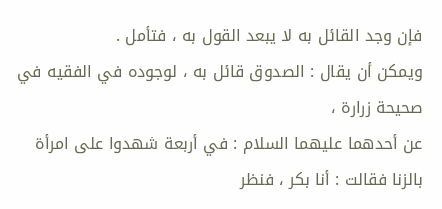فإن وجد القائل به لا يبعد القول به ، فتأمل .
ويمكن أن يقال : الصدوق قائل به ، لوجوده في الفقيه في صحيحة زرارة ،
عن أحدهما عليهما السلام : في أربعة شهدوا على امرأة بالزنا فقالت : أنا بكر ، فنظر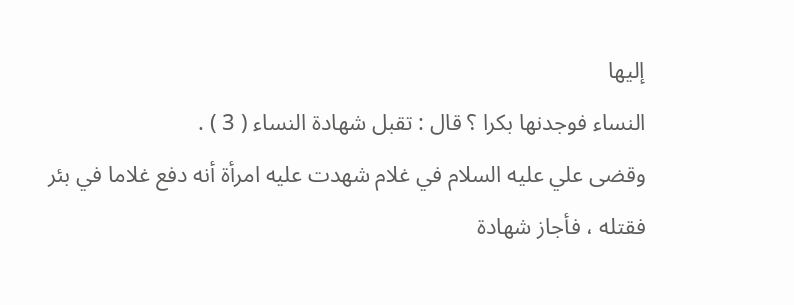إليها
النساء فوجدنها بكرا ؟ قال : تقبل شهادة النساء ( 3 ) .
وقضى علي عليه السلام في غلام شهدت عليه امرأة أنه دفع غلاما في بئر
فقتله ، فأجاز شهادة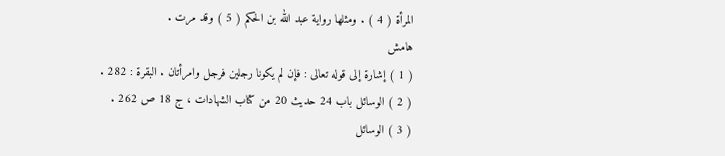المرأة ( 4 ) . ومثلها رواية عبد الله بن الحكم ( 5 ) وقد مرت .
هامش
( 1 ) إشارة إلى قوله تعالى : فإن لم يكونا رجلين فرجل وامرأتان . البقرة : 282 .
( 2 ) الوسائل باب 24 حديث 20 من كتاب الشهادات ، ج 18 ص 262 .
( 3 ) الوسائل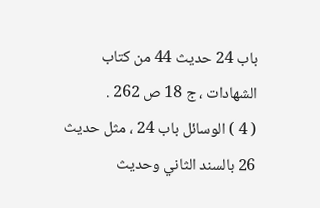باب 24 حديث 44 من كتاب الشهادات ، ج 18 ص 262 .
( 4 ) الوسائل باب 24 ، مثل حديث 26 بالسند الثاني وحديث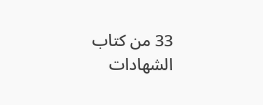33 من كتاب الشهادات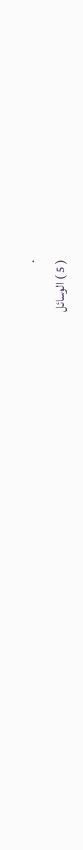.
( 5 ) الوسائل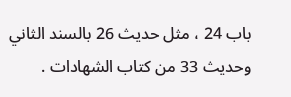باب 24 ، مثل حديث 26 بالسند الثاني وحديث 33 من كتاب الشهادات .